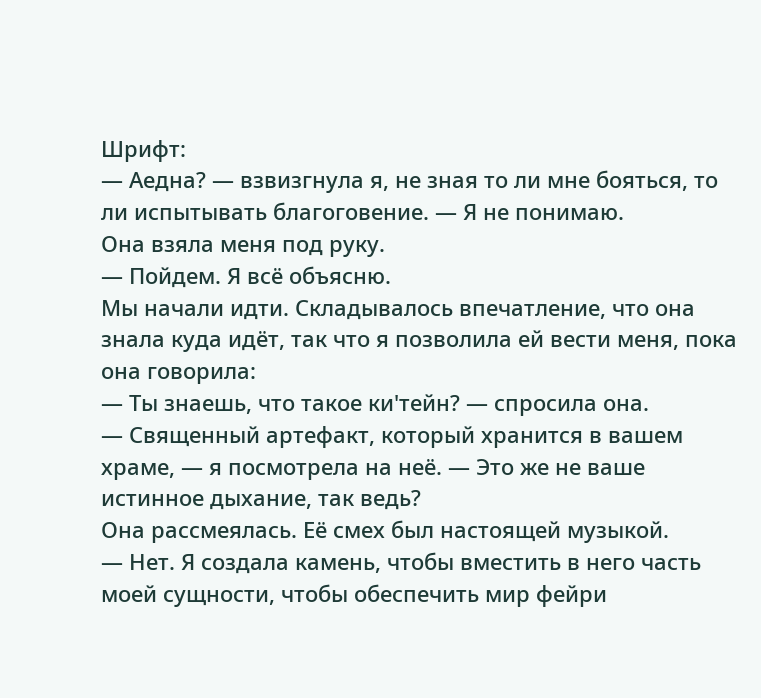Шрифт:
— Аедна? — взвизгнула я, не зная то ли мне бояться, то ли испытывать благоговение. — Я не понимаю.
Она взяла меня под руку.
— Пойдем. Я всё объясню.
Мы начали идти. Складывалось впечатление, что она знала куда идёт, так что я позволила ей вести меня, пока она говорила:
— Ты знаешь, что такое ки'тейн? — спросила она.
— Священный артефакт, который хранится в вашем храме, — я посмотрела на неё. — Это же не ваше истинное дыхание, так ведь?
Она рассмеялась. Её смех был настоящей музыкой.
— Нет. Я создала камень, чтобы вместить в него часть моей сущности, чтобы обеспечить мир фейри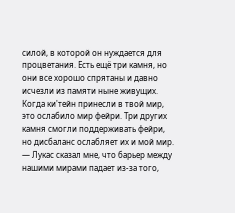силой, в которой он нуждается для процветания. Есть ещё три камня, но они все хорошо спрятаны и давно исчезли из памяти ныне живущих.
Когда ки'тейн принесли в твой мир, это ослабило мир фейри. Три других камня смогли поддерживать фейри, но дисбаланс ослабляет их и мой мир.
— Лукас сказал мне, что барьер между нашими мирами падает из-за того,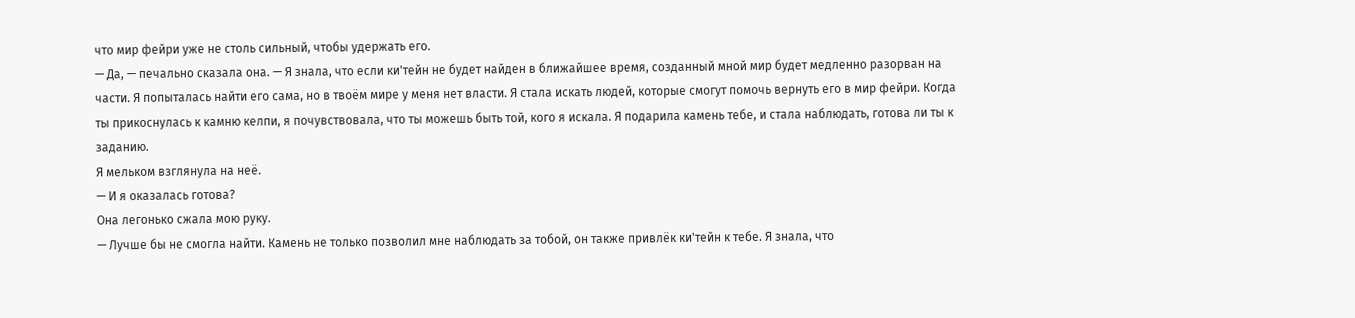что мир фейри уже не столь сильный, чтобы удержать его.
— Да, — печально сказала она. — Я знала, что если ки'тейн не будет найден в ближайшее время, созданный мной мир будет медленно разорван на части. Я попыталась найти его сама, но в твоём мире у меня нет власти. Я стала искать людей, которые смогут помочь вернуть его в мир фейри. Когда ты прикоснулась к камню келпи, я почувствовала, что ты можешь быть той, кого я искала. Я подарила камень тебе, и стала наблюдать, готова ли ты к заданию.
Я мельком взглянула на неё.
— И я оказалась готова?
Она легонько сжала мою руку.
— Лучше бы не смогла найти. Камень не только позволил мне наблюдать за тобой, он также привлёк ки'тейн к тебе. Я знала, что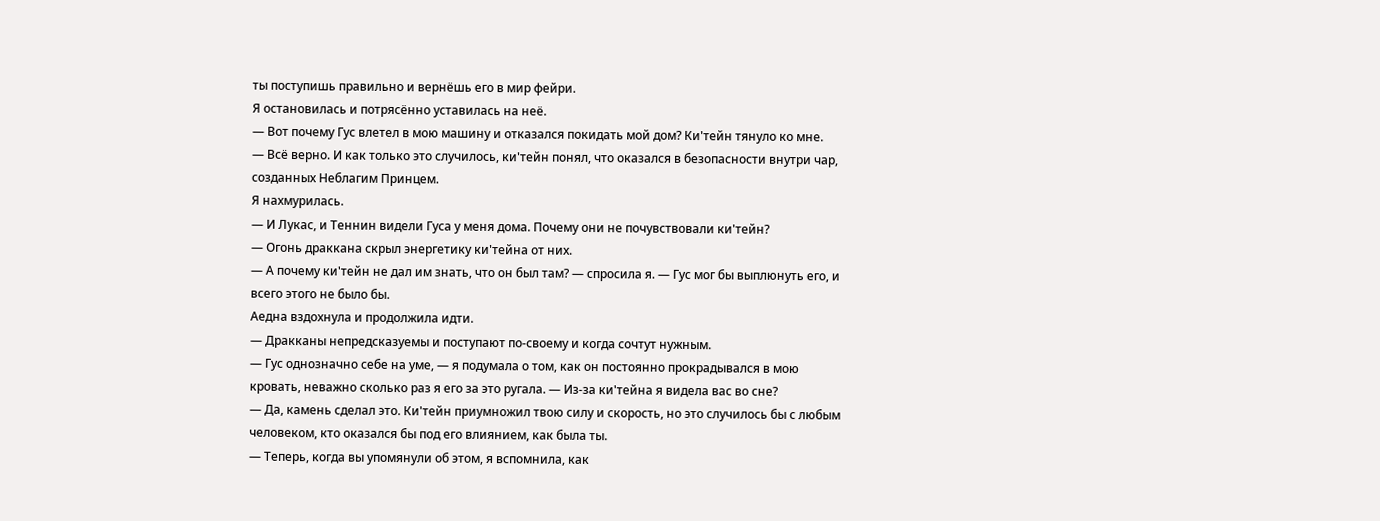ты поступишь правильно и вернёшь его в мир фейри.
Я остановилась и потрясённо уставилась на неё.
— Вот почему Гус влетел в мою машину и отказался покидать мой дом? Ки'тейн тянуло ко мне.
— Всё верно. И как только это случилось, ки'тейн понял, что оказался в безопасности внутри чар, созданных Неблагим Принцем.
Я нахмурилась.
— И Лукас, и Теннин видели Гуса у меня дома. Почему они не почувствовали ки'тейн?
— Огонь драккана скрыл энергетику ки'тейна от них.
— А почему ки'тейн не дал им знать, что он был там? — спросила я. — Гус мог бы выплюнуть его, и всего этого не было бы.
Аедна вздохнула и продолжила идти.
— Дракканы непредсказуемы и поступают по-своему и когда сочтут нужным.
— Гус однозначно себе на уме, — я подумала о том, как он постоянно прокрадывался в мою кровать, неважно сколько раз я его за это ругала. — Из-за ки'тейна я видела вас во сне?
— Да, камень сделал это. Ки'тейн приумножил твою силу и скорость, но это случилось бы с любым человеком, кто оказался бы под его влиянием, как была ты.
— Теперь, когда вы упомянули об этом, я вспомнила, как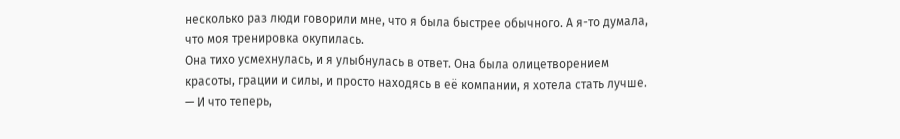несколько раз люди говорили мне, что я была быстрее обычного. А я-то думала, что моя тренировка окупилась.
Она тихо усмехнулась, и я улыбнулась в ответ. Она была олицетворением красоты, грации и силы, и просто находясь в её компании, я хотела стать лучше.
— И что теперь,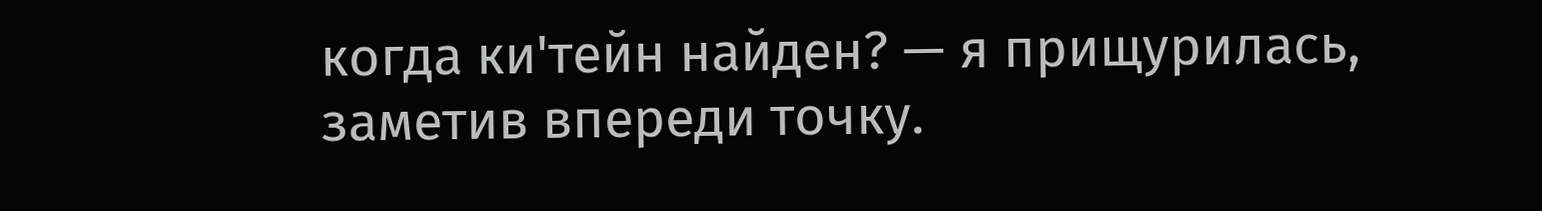когда ки'тейн найден? — я прищурилась, заметив впереди точку.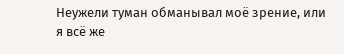Неужели туман обманывал моё зрение, или я всё же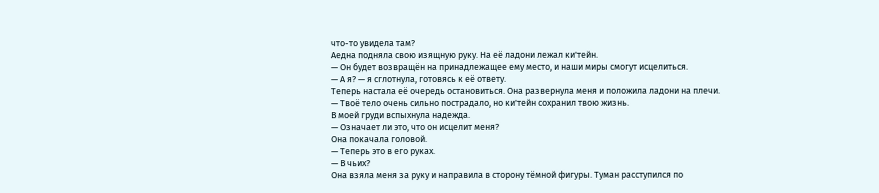что-то увидела там?
Аедна подняла свою изящную руку. На её ладони лежал ки'тейн.
— Он будет возвращён на принадлежащее ему место, и наши миры смогут исцелиться.
— А я? — я сглотнула, готовясь к её ответу.
Теперь настала её очередь остановиться. Она развернула меня и положила ладони на плечи.
— Твоё тело очень сильно пострадало, но ки'тейн сохранил твою жизнь.
В моей груди вспыхнула надежда.
— Означает ли это, что он исцелит меня?
Она покачала головой.
— Теперь это в его руках.
— В чьих?
Она взяла меня за руку и направила в сторону тёмной фигуры. Туман расступился по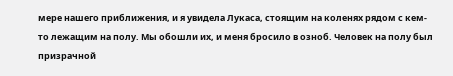мере нашего приближения, и я увидела Лукаса, стоящим на коленях рядом с кем-то лежащим на полу. Мы обошли их, и меня бросило в озноб. Человек на полу был призрачной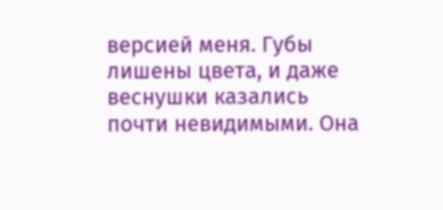версией меня. Губы лишены цвета, и даже веснушки казались почти невидимыми. Она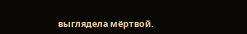выглядела мёртвой.